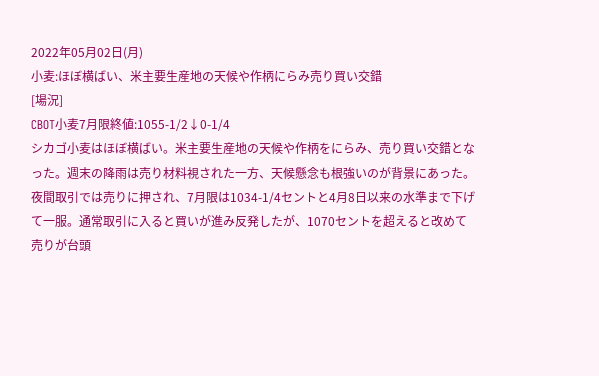2022年05月02日(月)
小麦:ほぼ横ばい、米主要生産地の天候や作柄にらみ売り買い交錯
[場況]
CBOT小麦7月限終値:1055-1/2↓0-1/4
シカゴ小麦はほぼ横ばい。米主要生産地の天候や作柄をにらみ、売り買い交錯となった。週末の降雨は売り材料視された一方、天候懸念も根強いのが背景にあった。夜間取引では売りに押され、7月限は1034-1/4セントと4月8日以来の水準まで下げて一服。通常取引に入ると買いが進み反発したが、1070セントを超えると改めて売りが台頭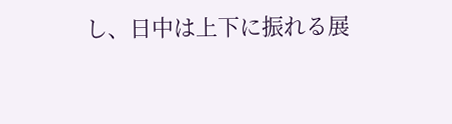し、日中は上下に振れる展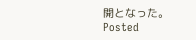開となった。
Posted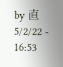by 直 5/2/22 - 16:53